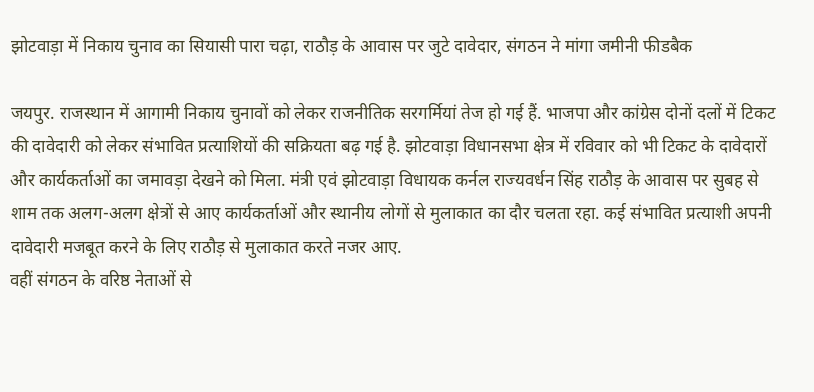झोटवाड़ा में निकाय चुनाव का सियासी पारा चढ़ा, राठौड़ के आवास पर जुटे दावेदार, संगठन ने मांगा जमीनी फीडबैक

जयपुर. राजस्थान में आगामी निकाय चुनावों को लेकर राजनीतिक सरगर्मियां तेज हो गई हैं. भाजपा और कांग्रेस दोनों दलों में टिकट की दावेदारी को लेकर संभावित प्रत्याशियों की सक्रियता बढ़ गई है. झोटवाड़ा विधानसभा क्षेत्र में रविवार को भी टिकट के दावेदारों और कार्यकर्ताओं का जमावड़ा देखने को मिला. मंत्री एवं झोटवाड़ा विधायक कर्नल राज्यवर्धन सिंह राठौड़ के आवास पर सुबह से शाम तक अलग-अलग क्षेत्रों से आए कार्यकर्ताओं और स्थानीय लोगों से मुलाकात का दौर चलता रहा. कई संभावित प्रत्याशी अपनी दावेदारी मजबूत करने के लिए राठौड़ से मुलाकात करते नजर आए.
वहीं संगठन के वरिष्ठ नेताओं से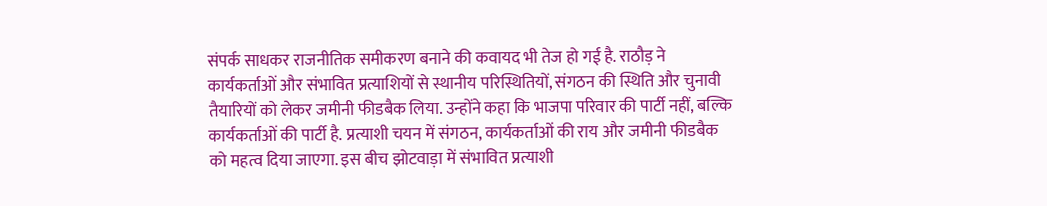संपर्क साधकर राजनीतिक समीकरण बनाने की कवायद भी तेज हो गई है. राठौड़ ने कार्यकर्ताओं और संभावित प्रत्याशियों से स्थानीय परिस्थितियों, संगठन की स्थिति और चुनावी तैयारियों को लेकर जमीनी फीडबैक लिया. उन्होंने कहा कि भाजपा परिवार की पार्टी नहीं, बल्कि कार्यकर्ताओं की पार्टी है. प्रत्याशी चयन में संगठन, कार्यकर्ताओं की राय और जमीनी फीडबैक को महत्व दिया जाएगा. इस बीच झोटवाड़ा में संभावित प्रत्याशी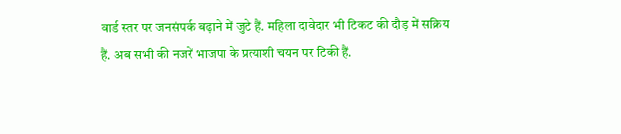वार्ड स्तर पर जनसंपर्क बढ़ाने में जुटे हैं. महिला दावेदार भी टिकट की दौड़ में सक्रिय हैं. अब सभी की नजरें भाजपा के प्रत्याशी चयन पर टिकी हैं.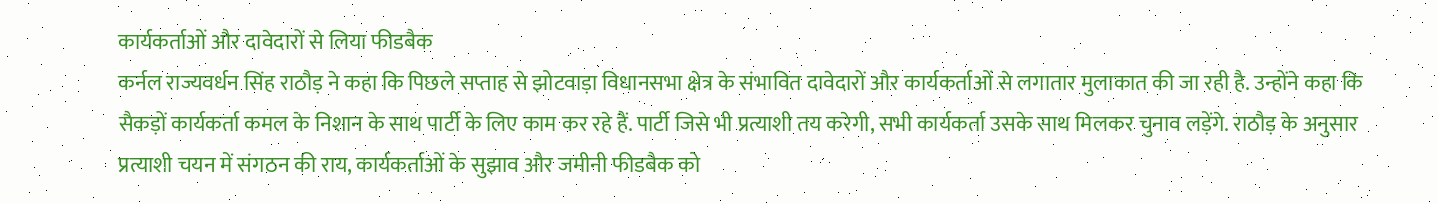कार्यकर्ताओं और दावेदारों से लिया फीडबैक
कर्नल राज्यवर्धन सिंह राठौड़ ने कहा कि पिछले सप्ताह से झोटवाड़ा विधानसभा क्षेत्र के संभावित दावेदारों और कार्यकर्ताओं से लगातार मुलाकात की जा रही है. उन्होंने कहा कि सैकड़ों कार्यकर्ता कमल के निशान के साथ पार्टी के लिए काम कर रहे हैं. पार्टी जिसे भी प्रत्याशी तय करेगी, सभी कार्यकर्ता उसके साथ मिलकर चुनाव लड़ेंगे. राठौड़ के अनुसार प्रत्याशी चयन में संगठन की राय, कार्यकर्ताओं के सुझाव और जमीनी फीडबैक को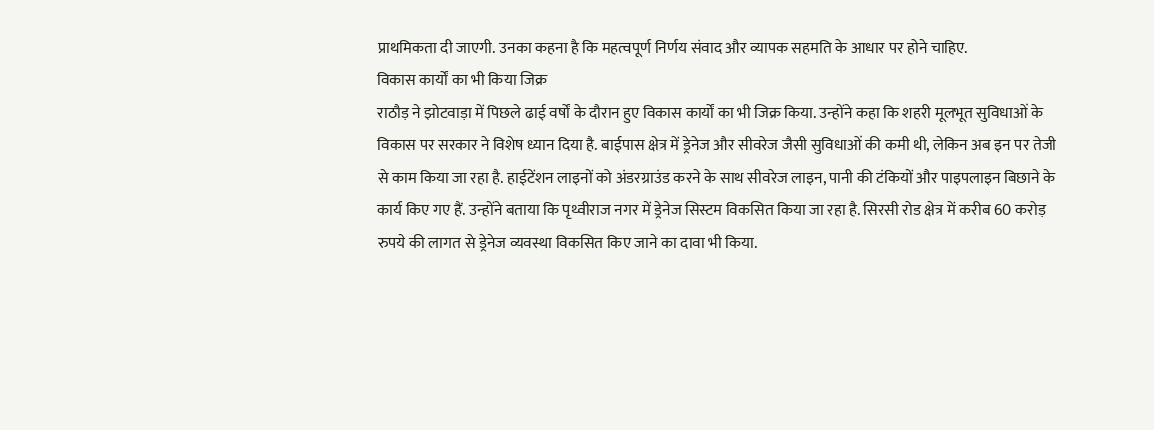प्राथमिकता दी जाएगी. उनका कहना है कि महत्वपूर्ण निर्णय संवाद और व्यापक सहमति के आधार पर होने चाहिए.
विकास कार्यों का भी किया जिक्र
राठौड़ ने झोटवाड़ा में पिछले ढाई वर्षों के दौरान हुए विकास कार्यों का भी जिक्र किया. उन्होंने कहा कि शहरी मूलभूत सुविधाओं के विकास पर सरकार ने विशेष ध्यान दिया है. बाईपास क्षेत्र में ड्रेनेज और सीवरेज जैसी सुविधाओं की कमी थी, लेकिन अब इन पर तेजी से काम किया जा रहा है. हाईटेंशन लाइनों को अंडरग्राउंड करने के साथ सीवरेज लाइन, पानी की टंकियों और पाइपलाइन बिछाने के कार्य किए गए हैं. उन्होंने बताया कि पृथ्वीराज नगर में ड्रेनेज सिस्टम विकसित किया जा रहा है. सिरसी रोड क्षेत्र में करीब 60 करोड़ रुपये की लागत से ड्रेनेज व्यवस्था विकसित किए जाने का दावा भी किया.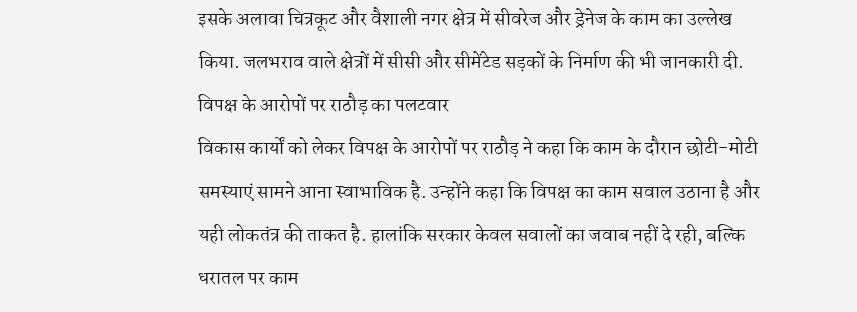इसके अलावा चित्रकूट और वैशाली नगर क्षेत्र में सीवरेज और ड्रेनेज के काम का उल्लेख किया. जलभराव वाले क्षेत्रों में सीसी और सीमेंटेड सड़कों के निर्माण की भी जानकारी दी.
विपक्ष के आरोपों पर राठौड़ का पलटवार
विकास कार्यों को लेकर विपक्ष के आरोपों पर राठौड़ ने कहा कि काम के दौरान छोटी-मोटी समस्याएं सामने आना स्वाभाविक है. उन्होंने कहा कि विपक्ष का काम सवाल उठाना है और यही लोकतंत्र की ताकत है. हालांकि सरकार केवल सवालों का जवाब नहीं दे रही, बल्कि धरातल पर काम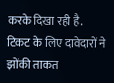करके दिखा रही है.
टिकट के लिए दावेदारों ने झोंकी ताकत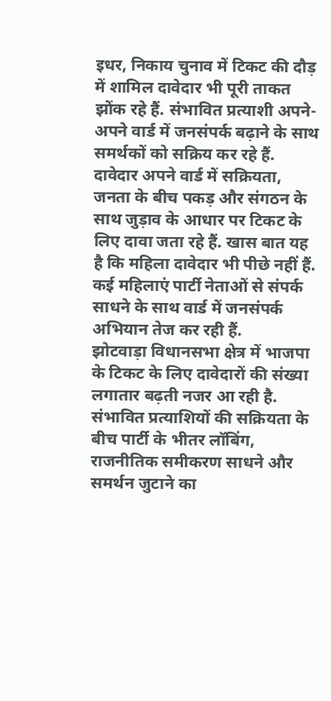इधर, निकाय चुनाव में टिकट की दौड़ में शामिल दावेदार भी पूरी ताकत झोंक रहे हैं. संभावित प्रत्याशी अपने-अपने वार्ड में जनसंपर्क बढ़ाने के साथ समर्थकों को सक्रिय कर रहे हैं. दावेदार अपने वार्ड में सक्रियता, जनता के बीच पकड़ और संगठन के साथ जुड़ाव के आधार पर टिकट के लिए दावा जता रहे हैं. खास बात यह है कि महिला दावेदार भी पीछे नहीं हैं. कई महिलाएं पार्टी नेताओं से संपर्क साधने के साथ वार्ड में जनसंपर्क अभियान तेज कर रही हैं.
झोटवाड़ा विधानसभा क्षेत्र में भाजपा के टिकट के लिए दावेदारों की संख्या लगातार बढ़ती नजर आ रही है. संभावित प्रत्याशियों की सक्रियता के बीच पार्टी के भीतर लॉबिंग, राजनीतिक समीकरण साधने और समर्थन जुटाने का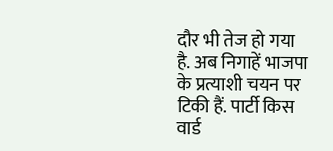दौर भी तेज हो गया है. अब निगाहें भाजपा के प्रत्याशी चयन पर टिकी हैं. पार्टी किस वार्ड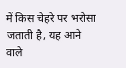में किस चेहरे पर भरोसा जताती है, यह आने वाले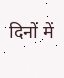दिनों में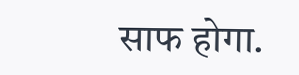साफ होगा.